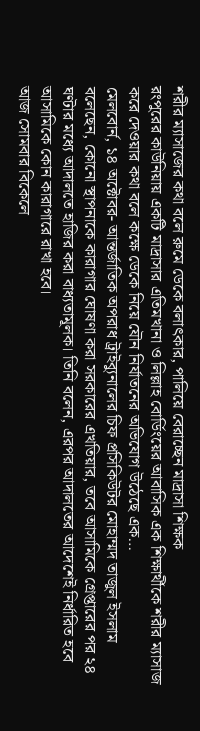শরীর ম্যাসাজের কথা বলে রুমে ডেকে বলাৎকার, পালিয়ে বেরাচ্ছেন মাদ্রাসা শিক্ষক
রংপুরের কাউনিয়ায় একটি মাদ্রাসার এতিমখানা ও লিল্লাহ বোর্ডিংয়ের আবাসিক এক শিক্ষার্থীকে শরীর ম্যাসাজ করে দেওয়ার কথা বলে কক্ষে ডেকে নিয়ে যৌন নির্যাতনের অভিযোগ উঠেছে এক…
মেলবোর্ন, ১৪ অক্টোবর- আন্তর্জাতিক অপরাধ ট্রাইব্যুনালের চিফ প্রসিকিউটর মোহাম্মদ তাজুল ইসলাম বলেছেন, কোনো স্থাপনাকে কারাগার ঘোষণা করা সরকারের এখতিয়ার, তবে আসামিকে গ্রেপ্তারের পর ২৪ ঘণ্টার মধ্যে আদালতে হাজির করা বাধ্যতামূলক। তিনি বলেন, এরপর আদালতের আদেশেই নির্ধারিত হবে আসামিকে কোন কারাগারে রাখা হবে।
আজ সোমবার বিকেলে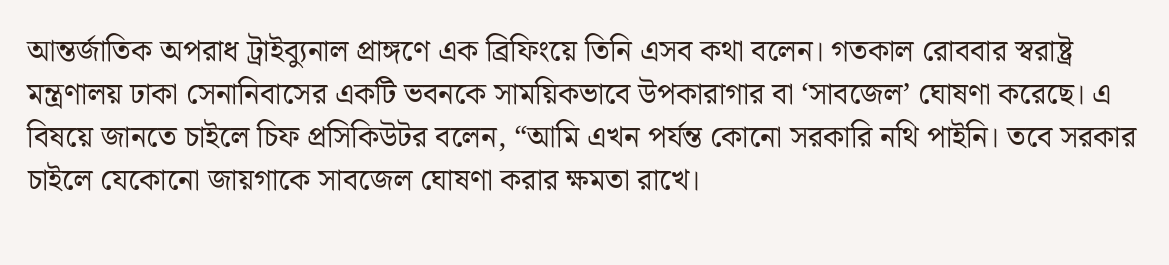আন্তর্জাতিক অপরাধ ট্রাইব্যুনাল প্রাঙ্গণে এক ব্রিফিংয়ে তিনি এসব কথা বলেন। গতকাল রোববার স্বরাষ্ট্র মন্ত্রণালয় ঢাকা সেনানিবাসের একটি ভবনকে সাময়িকভাবে উপকারাগার বা ‘সাবজেল’ ঘোষণা করেছে। এ বিষয়ে জানতে চাইলে চিফ প্রসিকিউটর বলেন, “আমি এখন পর্যন্ত কোনো সরকারি নথি পাইনি। তবে সরকার চাইলে যেকোনো জায়গাকে সাবজেল ঘোষণা করার ক্ষমতা রাখে।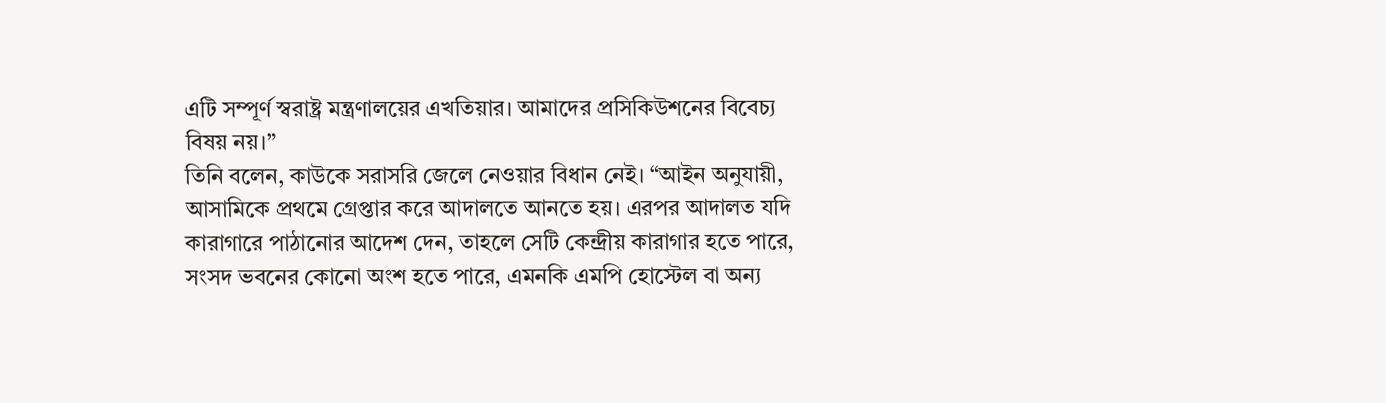এটি সম্পূর্ণ স্বরাষ্ট্র মন্ত্রণালয়ের এখতিয়ার। আমাদের প্রসিকিউশনের বিবেচ্য বিষয় নয়।”
তিনি বলেন, কাউকে সরাসরি জেলে নেওয়ার বিধান নেই। “আইন অনুযায়ী, আসামিকে প্রথমে গ্রেপ্তার করে আদালতে আনতে হয়। এরপর আদালত যদি কারাগারে পাঠানোর আদেশ দেন, তাহলে সেটি কেন্দ্রীয় কারাগার হতে পারে, সংসদ ভবনের কোনো অংশ হতে পারে, এমনকি এমপি হোস্টেল বা অন্য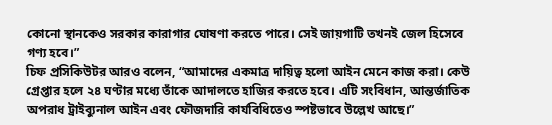কোনো স্থানকেও সরকার কারাগার ঘোষণা করতে পারে। সেই জায়গাটি তখনই জেল হিসেবে গণ্য হবে।”
চিফ প্রসিকিউটর আরও বলেন, “আমাদের একমাত্র দায়িত্ব হলো আইন মেনে কাজ করা। কেউ গ্রেপ্তার হলে ২৪ ঘণ্টার মধ্যে তাঁকে আদালতে হাজির করতে হবে। এটি সংবিধান, আন্তর্জাতিক অপরাধ ট্রাইব্যুনাল আইন এবং ফৌজদারি কার্যবিধিতেও স্পষ্টভাবে উল্লেখ আছে।”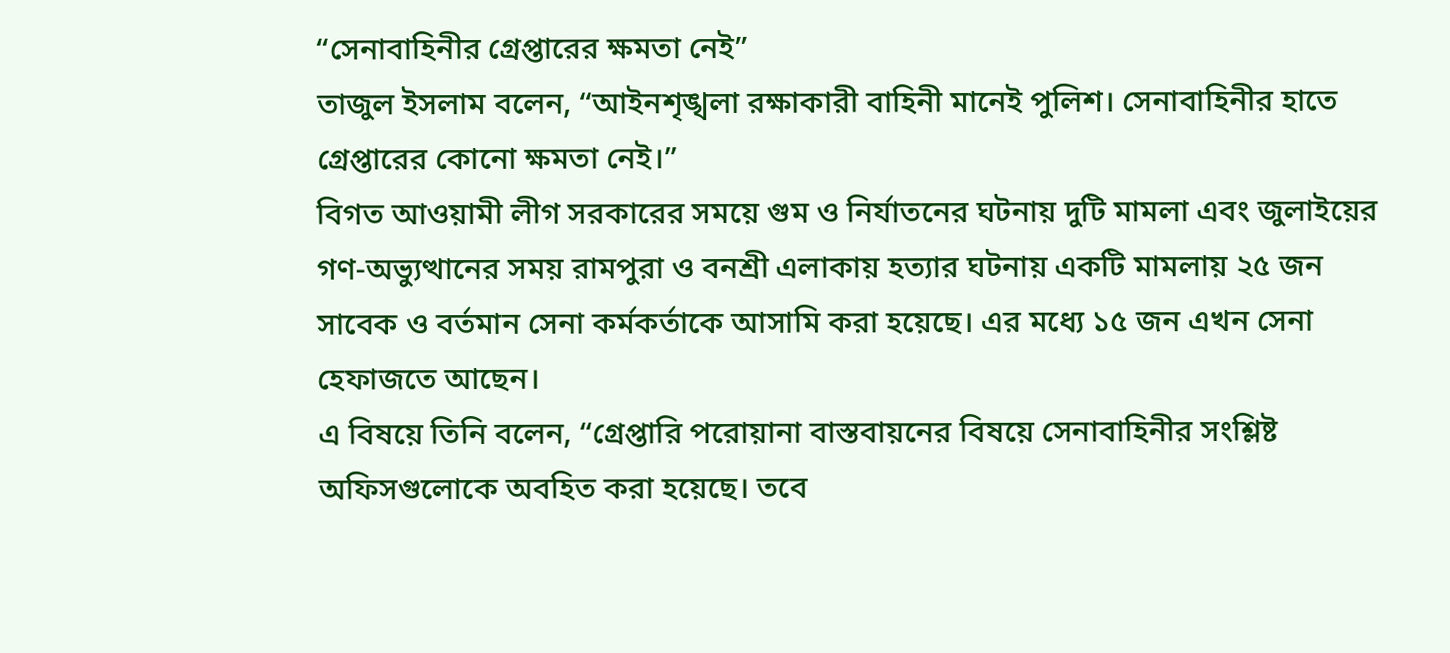“সেনাবাহিনীর গ্রেপ্তারের ক্ষমতা নেই”
তাজুল ইসলাম বলেন, “আইনশৃঙ্খলা রক্ষাকারী বাহিনী মানেই পুলিশ। সেনাবাহিনীর হাতে গ্রেপ্তারের কোনো ক্ষমতা নেই।”
বিগত আওয়ামী লীগ সরকারের সময়ে গুম ও নির্যাতনের ঘটনায় দুটি মামলা এবং জুলাইয়ের গণ-অভ্যুত্থানের সময় রামপুরা ও বনশ্রী এলাকায় হত্যার ঘটনায় একটি মামলায় ২৫ জন সাবেক ও বর্তমান সেনা কর্মকর্তাকে আসামি করা হয়েছে। এর মধ্যে ১৫ জন এখন সেনা হেফাজতে আছেন।
এ বিষয়ে তিনি বলেন, “গ্রেপ্তারি পরোয়ানা বাস্তবায়নের বিষয়ে সেনাবাহিনীর সংশ্লিষ্ট অফিসগুলোকে অবহিত করা হয়েছে। তবে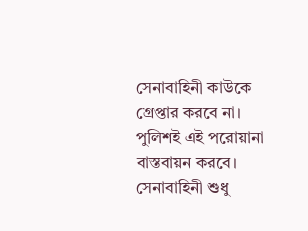সেনাবাহিনী কাউকে গ্রেপ্তার করবে না। পুলিশই এই পরোয়ানা বাস্তবায়ন করবে। সেনাবাহিনী শুধু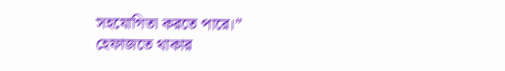সহযোগিতা করতে পারে।”
হেফাজতে থাকার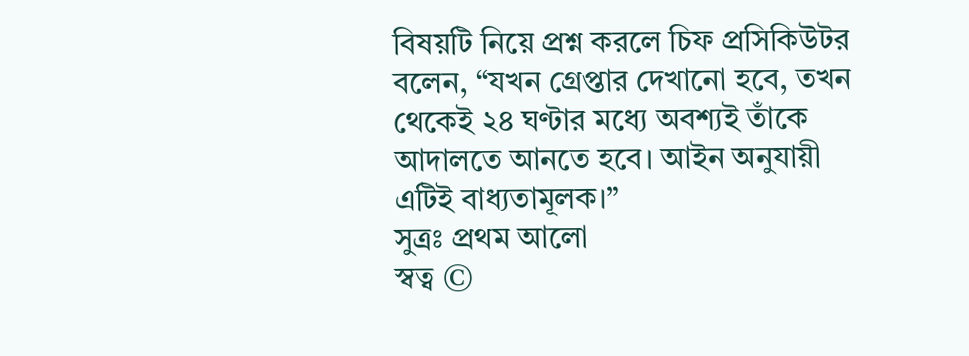বিষয়টি নিয়ে প্রশ্ন করলে চিফ প্রসিকিউটর বলেন, “যখন গ্রেপ্তার দেখানো হবে, তখন থেকেই ২৪ ঘণ্টার মধ্যে অবশ্যই তাঁকে আদালতে আনতে হবে। আইন অনুযায়ী এটিই বাধ্যতামূলক।”
সুত্রঃ প্রথম আলো
স্বত্ব ©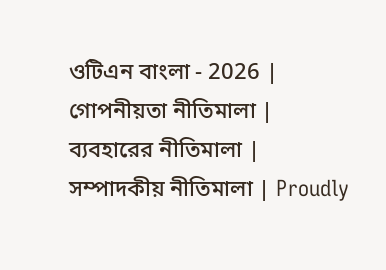ওটিএন বাংলা - 2026 | গোপনীয়তা নীতিমালা | ব্যবহারের নীতিমালা | সম্পাদকীয় নীতিমালা | Proudly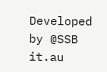Developed by @SSB it.au